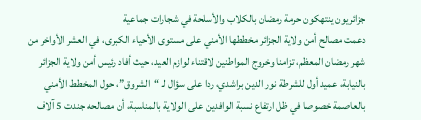جزائريون ينتهكون حرمة رمضان بالكلاب والأسلحة في شجارات جماعية
دعمت مصالح أمن ولاية الجزائر مخططها الأمني على مستوى الأحياء الكبرى، في العشر الأواخر من شهر رمضان المعظم، تزامنا وخروج المواطنين لاقتناء لوازم العيد، حيث أفاد رئيس أمن ولاية الجزائر بالنيابة، عميد أول للشرطة نور الدين براشدي، ردا على سؤال لـ “الشروق”، حول المخطط الأمني بالعاصمة خصوصا في ظل ارتفاع نسبة الوافدين على الولاية بالمناسبة، أن مصالحه جندت 5 آلاف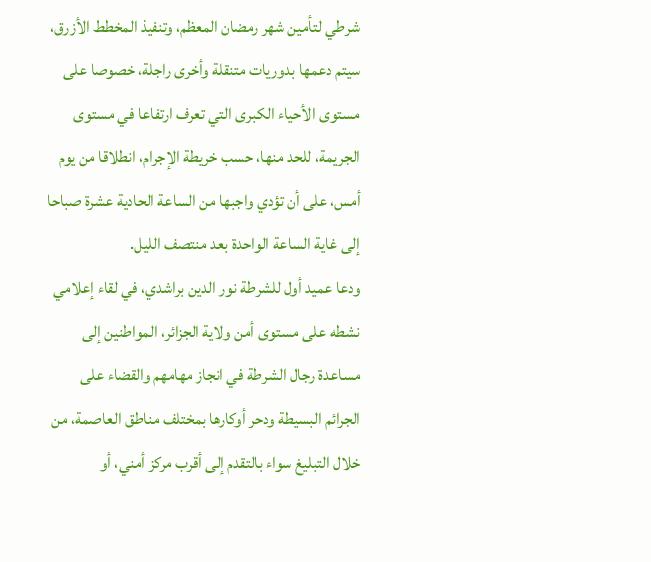شرطي لتأمين شهر رمضان المعظم، وتنفيذ المخطط الأزرق، سيتم دعمها بدوريات متنقلة وأخرى راجلة، خصوصا على مستوى الأحياء الكبرى التي تعرف ارتفاعا في مستوى الجريمة، للحد منها، حسب خريطة الإجرام، انطلاقا من يوم أمس، على أن تؤدي واجبها من الساعة الحادية عشرة صباحا إلى غاية الساعة الواحدة بعد منتصف الليل.
ودعا عميد أول للشرطة نور الدين براشدي، في لقاء إعلامي نشطه على مستوى أمن ولاية الجزائر، المواطنين إلى مساعدة رجال الشرطة في انجاز مهامهم والقضاء على الجرائم البسيطة ودحر أوكارها بمختلف مناطق العاصمة، من خلال التبليغ سواء بالتقدم إلى أقرب مركز أمني، أو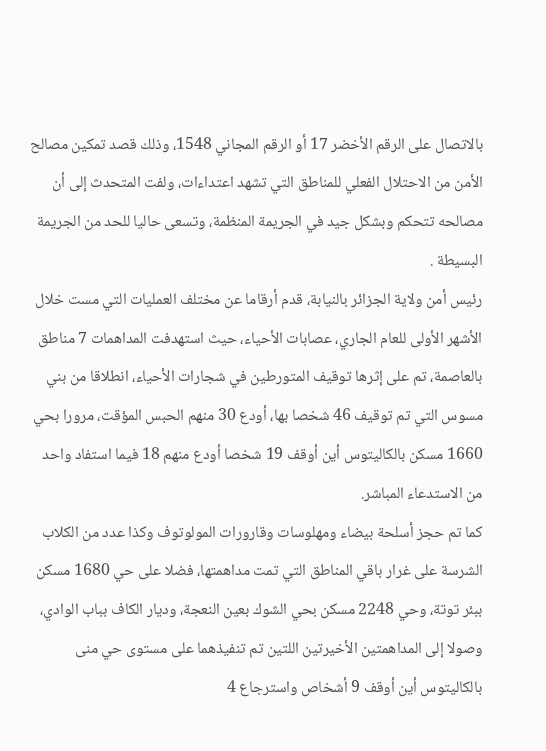بالاتصال على الرقم الأخضر 17 أو الرقم المجاني 1548، وذلك قصد تمكين مصالح الأمن من الاحتلال الفعلي للمناطق التي تشهد اعتداءات، ولفت المتحدث إلى أن مصالحه تتحكم وبشكل جيد في الجريمة المنظمة، وتسعى حاليا للحد من الجريمة البسيطة .
رئيس أمن ولاية الجزائر بالنيابة، قدم أرقاما عن مختلف العمليات التي مست خلال الأشهر الأولى للعام الجاري، عصابات الأحياء، حيث استهدفت المداهمات 7 مناطق بالعاصمة، تم على إثرها توقيف المتورطين في شجارات الأحياء، انطلاقا من بني مسوس التي تم توقيف 46 شخصا بها، أودع 30 منهم الحبس المؤقت، مرورا بحي 1660 مسكن بالكاليتوس أين أوقف 19 شخصا أودع منهم 18 فيما استفاد واحد من الاستدعاء المباشر.
كما تم حجز أسلحة بيضاء ومهلوسات وقارورات المولوتوف وكذا عدد من الكلاب الشرسة على غرار باقي المناطق التي تمت مداهمتها، فضلا على حي 1680 مسكن ببئر توتة، وحي 2248 مسكن بحي الشوك بعين النعجة، وديار الكاف بباب الوادي، وصولا إلى المداهمتين الأخيرتين اللتين تم تنفيذهما على مستوى حي منى بالكاليتوس أين أوقف 9 أشخاص واسترجاع 4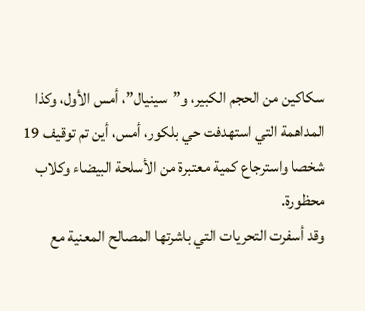سكاكين من الحجم الكبير، و”سينيال”، أمس الأول، وكذا المداهمة التي استهدفت حي بلكور، أمس، أين تم توقيف 19 شخصا واسترجاع كمية معتبرة من الأسلحة البيضاء وكلاب محظورة.
وقد أسفرت التحريات التي باشرتها المصالح المعنية مع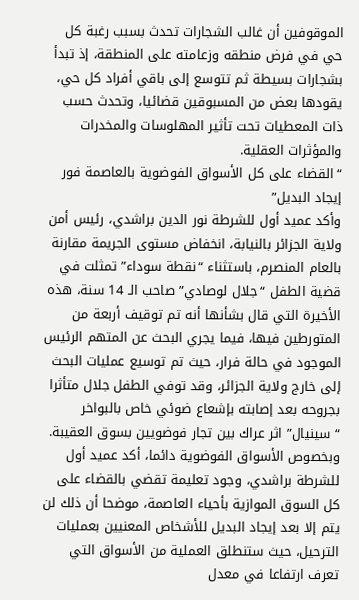الموقوفين أن غالب الشجارات تحدث بسبب رغبة كل حي في فرض منطقه وزعامته على المنطقة، إذ تبدأ بشجارات بسيطة ثم تتوسع إلى باقي أفراد كل حي، يقودها بعض من المسبوقين قضائيا، وتحدث حسب ذات المعطيات تحت تأثير المهلوسات والمخدرات والمؤثرات العقلية.
“القضاء على كل الأسواق الفوضوية بالعاصمة فور إيجاد البديل”
وأكد عميد أول للشرطة نور الدين براشدي، رئيس أمن ولاية الجزائر بالنيابة، انخفاض مستوى الجريمة مقارنة بالعام المنصرم، باستثناء “نقطة سوداء” تمثلت في قضية الطفل “جلال لوصادي” صاحب الـ 14 سنة، هذه الأخيرة التي قال بشأنها أنه تم توقيف أربعة من المتورطين فيها، فيما يجري البحث عن المتهم الرئيس الموجود في حالة فرار، حيث تم توسيع عمليات البحث إلى خارج ولاية الجزائر، وقد توفي الطفل جلال متأثرا بجروحه بعد إصابته بإشعاع ضوئي خاص بالبواخر “سينيال” اثر عراك بين تجار فوضويين بسوق العقيبة.
وبخصوص الأسواق الفوضوية دائما، أكد عميد أول للشرطة براشدي، وجود تعليمة تقضي بالقضاء على كل السوق الموازية بأحياء العاصمة، موضحا أن ذلك لن يتم إلا بعد إيجاد البديل للأشخاص المعنيين بعمليات الترحيل، حيث ستنطلق العملية من الأسواق التي تعرف ارتفاعا في معدل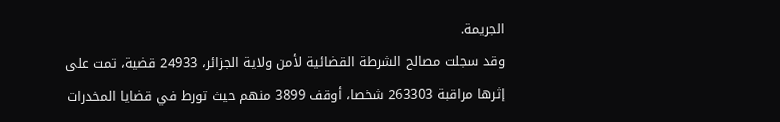الجريمة.
وقد سجلت مصالح الشرطة القضائية لأمن ولاية الجزائر، 24933 قضية، تمت على إثرها مراقبة 263303 شخصا، أوقف 3899 منهم حيث تورط في قضايا المخدرات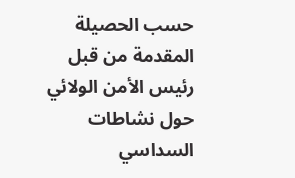حسب الحصيلة المقدمة من قبل رئيس الأمن الولائي حول نشاطات السداسي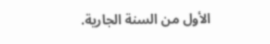الأول من السنة الجارية.